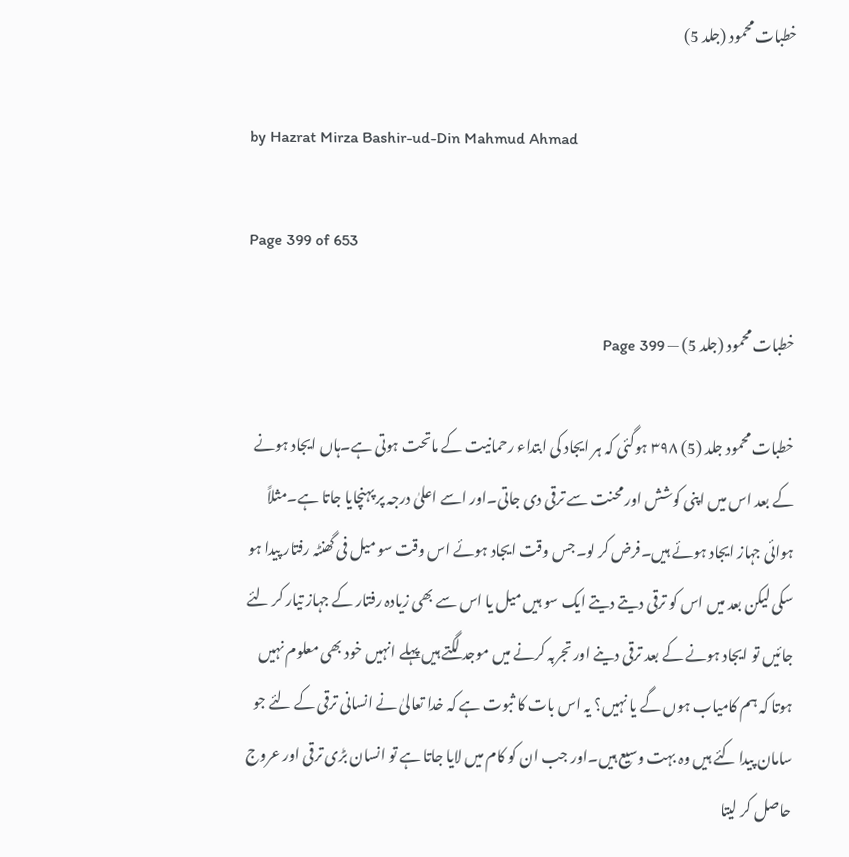خطبات محمود (جلد 5)

by Hazrat Mirza Bashir-ud-Din Mahmud Ahmad

Page 399 of 653

خطبات محمود (جلد 5) — Page 399

خطبات محمود جلد (5) ۳۹۸ ہوگئی کہ ہر ایجاد کی ابتداء رحمانیت کے ماتحت ہوتی ہے۔ہاں ایجاد ہونے کے بعد اس میں اپنی کوشش اور محنت سے ترقی دی جاتی۔اور اسے اعلیٰ درجہ پر پہنچایا جاتا ہے۔مثلاً ہوائی جہاز ایجاد ہوئے ہیں۔فرض کر لو۔جس وقت ایجاد ہوئے اس وقت سو میل فی گھنٹہ رفتار پیدا ہو سکی لیکن بعد میں اس کو ترقی دیتے دیتے ایک سو ہیں میل یا اس سے بھی زیادہ رفتار کے جہاز تیار کر لئے جائیں تو ایجاد ہونے کے بعد ترقی دینے اور تجربہ کرنے میں موجد لگتے ہیں پہلے انہیں خود بھی معلوم نہیں ہوتا کہ ہم کامیاب ہوں گے یا نہیں؟ یہ اس بات کا ثبوت ہے کہ خدا تعالیٰ نے انسانی ترقی کے لئے جو سامان پیدا کئے ہیں وہ بہت وسیع ہیں۔اور جب ان کو کام میں لایا جاتا ہے تو انسان بڑی ترقی اور عروج حاصل کر لیتا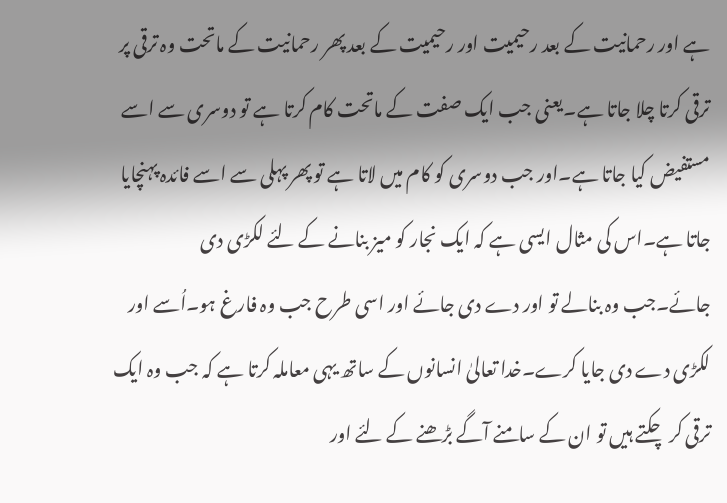ہے اور رحمانیت کے بعد رحیمیت اور رحیمیت کے بعد پھر رحمانیت کے ماتحت وہ ترقی پر ترقی کرتا چلا جاتا ہے۔یعنی جب ایک صفت کے ماتحت کام کرتا ہے تو دوسری سے اسے مستفیض کیا جاتا ہے۔اور جب دوسری کو کام میں لاتا ہے تو پھر پہلی سے اسے فائدہ پہنچایا جاتا ہے۔اس کی مثال ایسی ہے کہ ایک نجار کو میز بنانے کے لئے لکڑی دی جائے۔جب وہ بنالے تو اور دے دی جائے اور اسی طرح جب وہ فارغ ہو۔اُسے اور لکڑی دے دی جایا کرے۔خدا تعالیٰ انسانوں کے ساتھ یہی معاملہ کرتا ہے کہ جب وہ ایک ترقی کر چکتے ہیں تو ان کے سامنے آگے بڑھنے کے لئے اور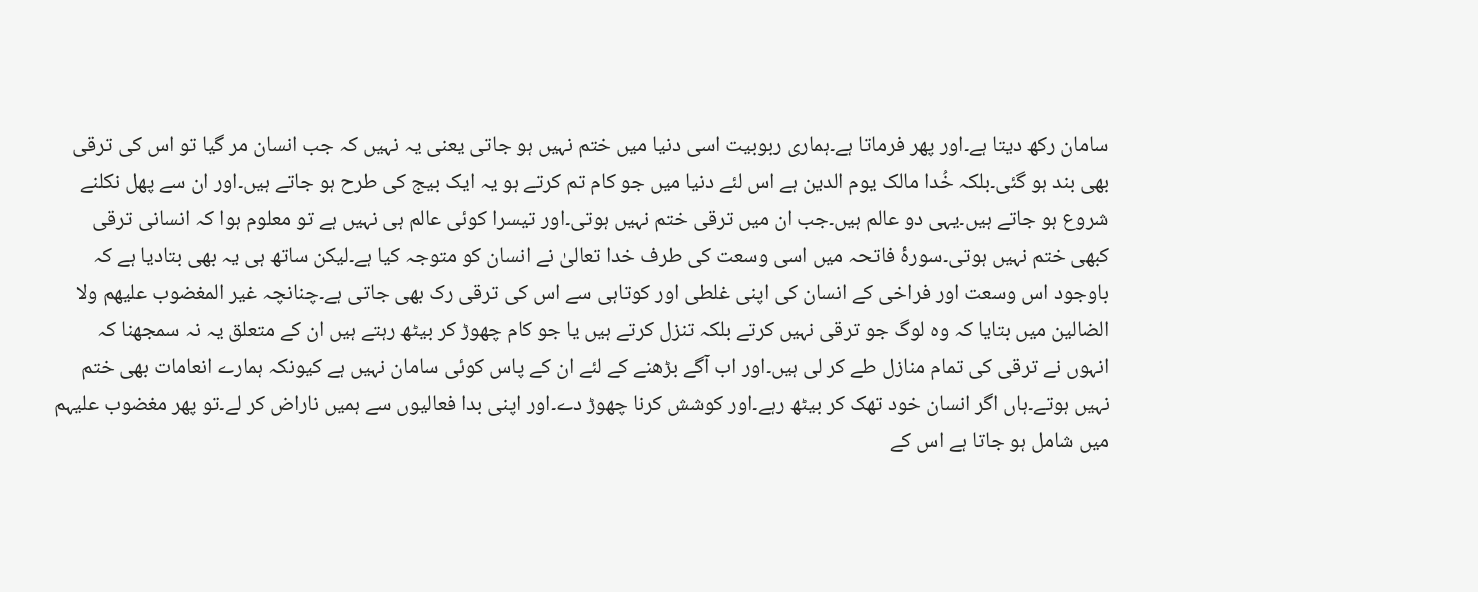سامان رکھ دیتا ہے۔اور پھر فرماتا ہے۔ہماری ربوبیت اسی دنیا میں ختم نہیں ہو جاتی یعنی یہ نہیں کہ جب انسان مر گیا تو اس کی ترقی بھی بند ہو گئی۔بلکہ خُدا مالک یوم الدین ہے اس لئے دنیا میں جو کام تم کرتے ہو یہ ایک بیج کی طرح ہو جاتے ہیں۔اور ان سے پھل نکلنے شروع ہو جاتے ہیں۔یہی دو عالم ہیں۔جب ان میں ترقی ختم نہیں ہوتی۔اور تیسرا کوئی عالم ہی نہیں ہے تو معلوم ہوا کہ انسانی ترقی کبھی ختم نہیں ہوتی۔سورۂ فاتحہ میں اسی وسعت کی طرف خدا تعالیٰ نے انسان کو متوجہ کیا ہے۔لیکن ساتھ ہی یہ بھی بتادیا ہے کہ باوجود اس وسعت اور فراخی کے انسان کی اپنی غلطی اور کوتاہی سے اس کی ترقی رک بھی جاتی ہے۔چنانچہ غیر المغضوب عليهم ولا الضالین میں بتایا کہ وہ لوگ جو ترقی نہیں کرتے بلکہ تنزل کرتے ہیں یا جو کام چھوڑ کر بیٹھ رہتے ہیں ان کے متعلق یہ نہ سمجھنا کہ انہوں نے ترقی کی تمام منازل طے کر لی ہیں۔اور اب آگے بڑھنے کے لئے ان کے پاس کوئی سامان نہیں ہے کیونکہ ہمارے انعامات بھی ختم نہیں ہوتے۔ہاں اگر انسان خود تھک کر بیٹھ رہے۔اور کوشش کرنا چھوڑ دے۔اور اپنی بدا فعالیوں سے ہمیں ناراض کر لے۔تو پھر مغضوب علیہم میں شامل ہو جاتا ہے اس کے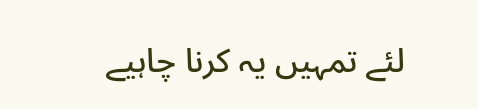لئے تمہیں یہ کرنا چاہیے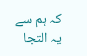کہ ہم سے یہ التجا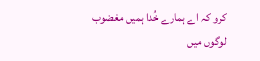کرو کہ اے ہمارے خُدا ہمیں مغضوب لوگوں میں